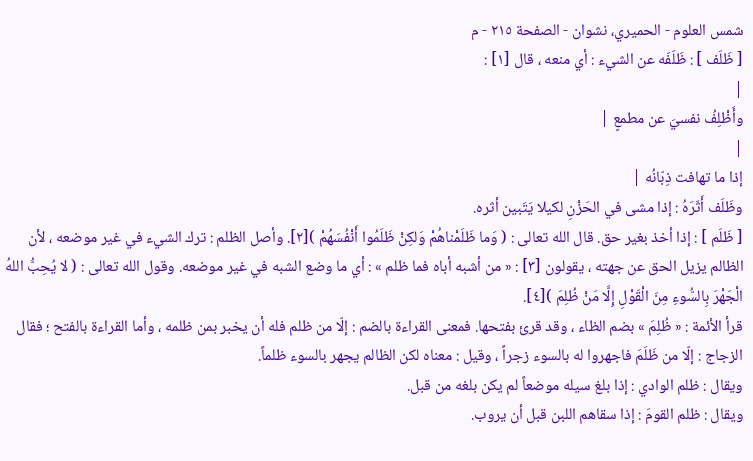شمس العلوم - الحميري، نشوان - الصفحة ٢١٥ - م
[ ظَلَف ] : ظَلَفَه عن الشيء : أي منعه ، قال [١] :
|
وأَظْلِفُ نفسيَ عن مطمعٍ |
|
إذا ما تهافت ذِبّانُه |
وظَلَف أَثَرَهُ : إذا مشى في الحَزْنِ لكيلا يَتَبين أثره.
[ ظَلَم ] : إذا أخذ بغير حق. قال الله تعالى : ( وَما ظَلَمْناهُمْ وَلكِنْ ظَلَمُوا أَنْفُسَهُمْ )[٢]. وأصل الظلم : ترك الشيء في غير موضعه ، لأن الظالم يزيل الحق عن جهته ، يقولون [٣] : « من أشبه أباه فما ظلم » : أي ما وضع الشبه في غير موضعه. وقول الله تعالى : ( لا يُحِبُّ اللهُ الْجَهْرَ بِالسُّوءِ مِنَ الْقَوْلِ إِلَّا مَنْ ظُلِمَ )[٤].
قرأ الأئمة : « ظُلِمَ » بضم الظاء ، وقد قرئ بفتحها. فمعنى القراءة بالضم : إلّا من ظلم فله أن يخبر بمن ظلمه ، وأما القراءة بالفتح ؛ فقال الزجاج : إلّا من ظَلَمَ فاجهروا له بالسوء زجراً ، وقيل : معناه لكن الظالم يجهر بالسوء ظلماً.
ويقال : ظلم الوادي : إذا بلغ سيله موضعاً لم يكن بلغه من قبل.
ويقال : ظلم القومَ : إذا سقاهم اللبن قبل أن يروب.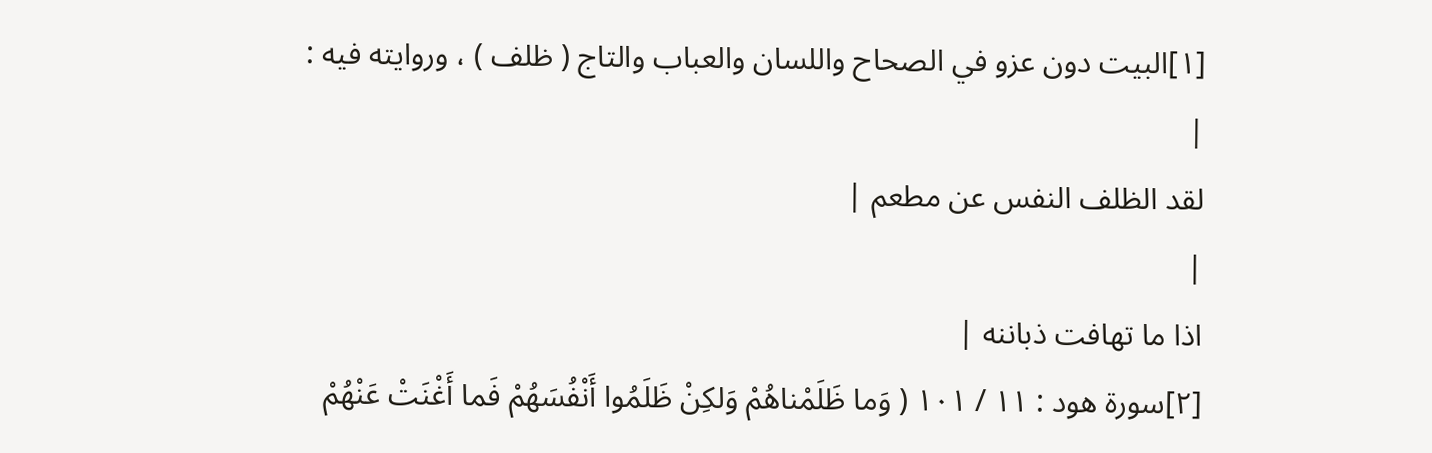[١]البيت دون عزو في الصحاح واللسان والعباب والتاج ( ظلف ) ، وروايته فيه :
|
لقد الظلف النفس عن مطعم |
|
اذا ما تهافت ذباننه |
[٢]سورة هود : ١١ / ١٠١ ( وَما ظَلَمْناهُمْ وَلكِنْ ظَلَمُوا أَنْفُسَهُمْ فَما أَغْنَتْ عَنْهُمْ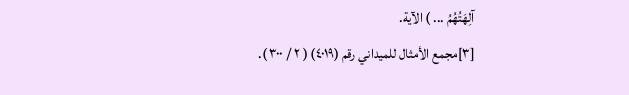آلِهَتُهُمُ ... ) الآية.
[٣]مجمع الأمثال للميداني رقم (٤٠١٩) ( ٢ / ٣٠٠ ).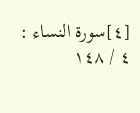[٤]سورة النساء : ٤ / ١٤٨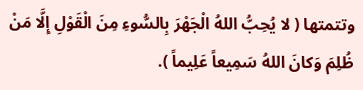وتتمتها ( لا يُحِبُّ اللهُ الْجَهْرَ بِالسُّوءِ مِنَ الْقَوْلِ إِلَّا مَنْ ظُلِمَ وَكانَ اللهُ سَمِيعاً عَلِيماً ).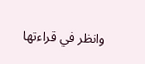وانظر في قراءتها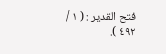فتح القدير : ( ١ / ٤٩٢ ).